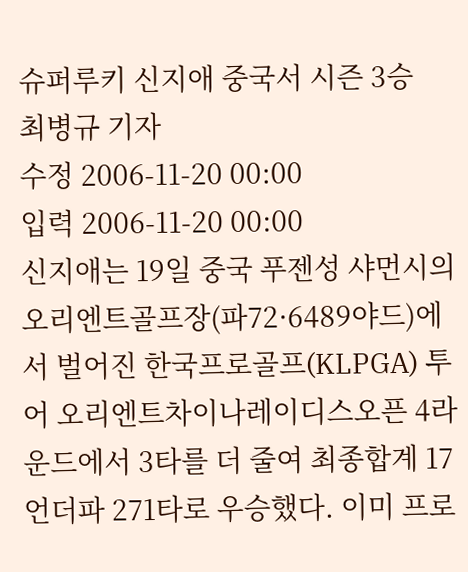슈퍼루키 신지애 중국서 시즌 3승
최병규 기자
수정 2006-11-20 00:00
입력 2006-11-20 00:00
신지애는 19일 중국 푸젠성 샤먼시의 오리엔트골프장(파72·6489야드)에서 벌어진 한국프로골프(KLPGA) 투어 오리엔트차이나레이디스오픈 4라운드에서 3타를 더 줄여 최종합계 17언더파 271타로 우승했다. 이미 프로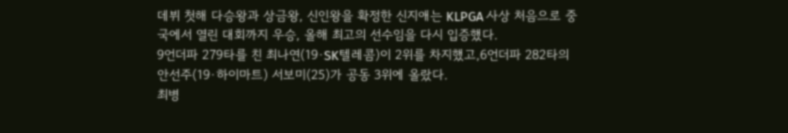데뷔 첫해 다승왕과 상금왕, 신인왕을 확정한 신지애는 KLPGA 사상 처음으로 중국에서 열린 대회까지 우승, 올해 최고의 선수임을 다시 입증했다.
9언더파 279타를 친 최나연(19·SK텔레콤)이 2위를 차지했고,6언더파 282타의 안선주(19·하이마트) 서보미(25)가 공동 3위에 올랐다.
최병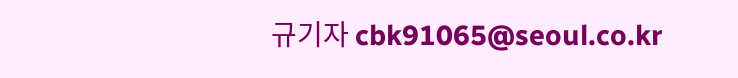규기자 cbk91065@seoul.co.kr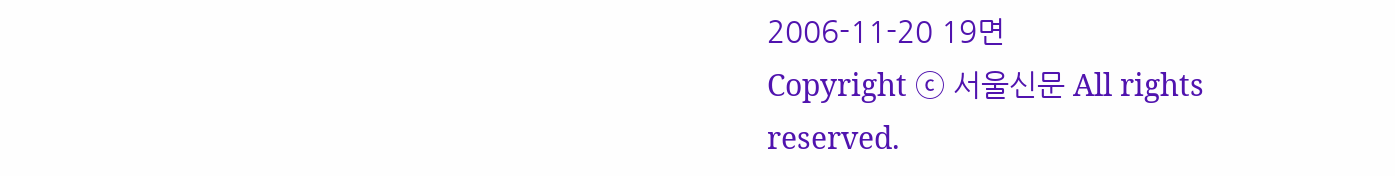2006-11-20 19면
Copyright ⓒ 서울신문 All rights reserved.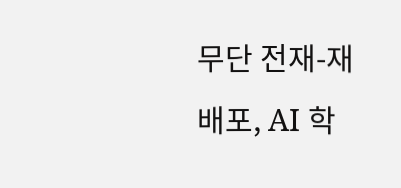무단 전재-재배포, AI 학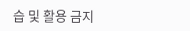습 및 활용 금지